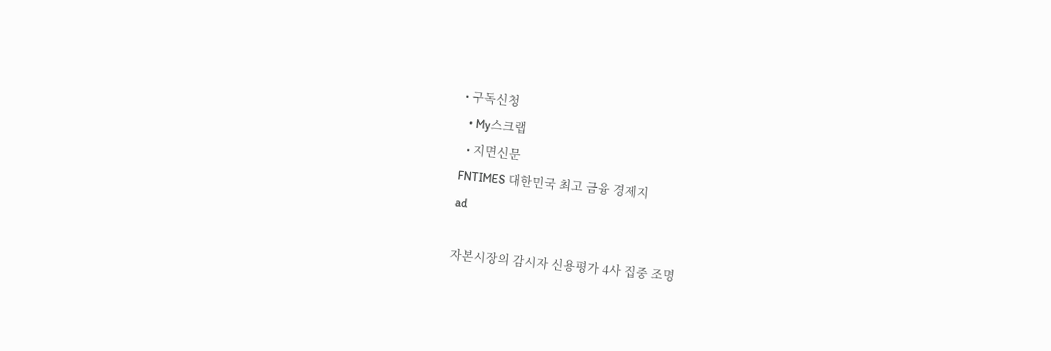• 구독신청
  • My스크랩
  • 지면신문
FNTIMES 대한민국 최고 금융 경제지
ad

자본시장의 감시자 신용평가 4사 집중 조명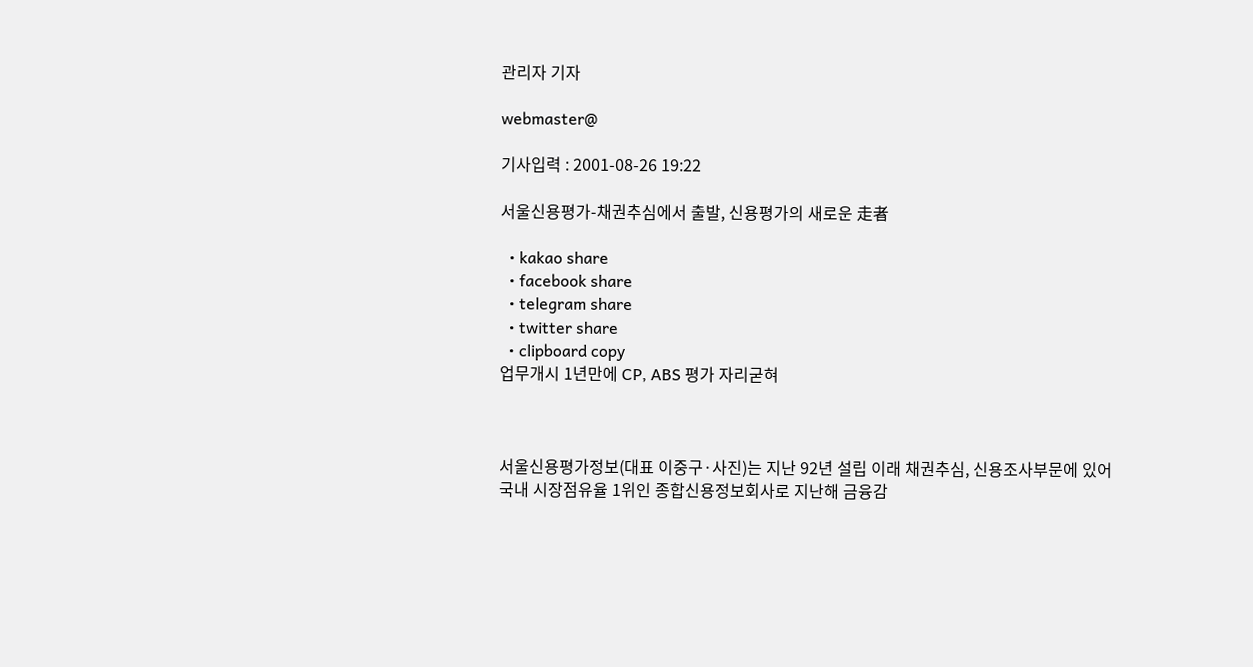관리자 기자

webmaster@

기사입력 : 2001-08-26 19:22

서울신용평가-채권추심에서 출발, 신용평가의 새로운 走者

  • kakao share
  • facebook share
  • telegram share
  • twitter share
  • clipboard copy
업무개시 1년만에 CP, ABS 평가 자리굳혀



서울신용평가정보(대표 이중구·사진)는 지난 92년 설립 이래 채권추심, 신용조사부문에 있어 국내 시장점유율 1위인 종합신용정보회사로 지난해 금융감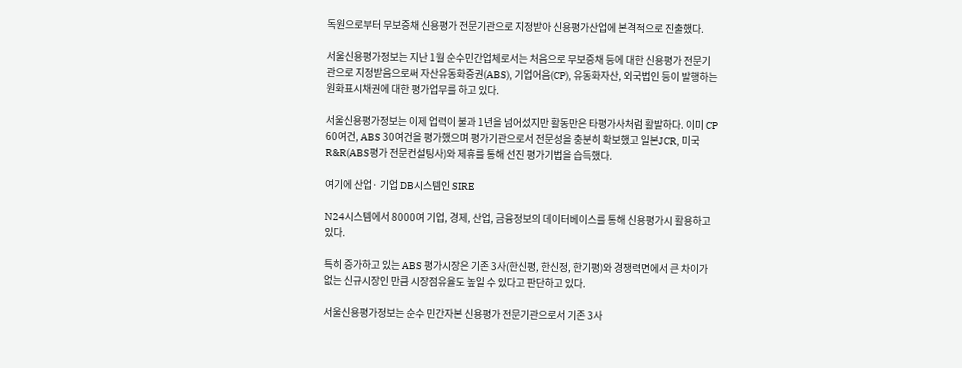독원으로부터 무보증채 신용평가 전문기관으로 지정받아 신용평가산업에 본격적으로 진출했다.

서울신용평가정보는 지난 1월 순수민간업체로서는 처음으로 무보증채 등에 대한 신용평가 전문기관으로 지정받음으로써 자산유동화증권(ABS), 기업어음(CP), 유동화자산, 외국법인 등이 발행하는 원화표시채권에 대한 평가업무를 하고 있다.

서울신용평가정보는 이제 업력이 불과 1년을 넘어섰지만 활동만은 타평가사처럼 활발하다. 이미 CP 60여건, ABS 30여건을 평가했으며 평가기관으로서 전문성을 충분히 확보했고 일본JCR, 미국R&R(ABS평가 전문컨설팅사)와 제휴를 통해 선진 평가기법을 습득했다.

여기에 산업· 기업 DB시스템인 SIRE

N24시스템에서 8000여 기업, 경제, 산업, 금융정보의 데이터베이스를 통해 신용평가시 활용하고 있다.

특히 증가하고 있는 ABS 평가시장은 기존 3사(한신평, 한신정, 한기평)와 경쟁력면에서 큰 차이가 없는 신규시장인 만큼 시장점유율도 높일 수 있다고 판단하고 있다.

서울신용평가정보는 순수 민간자본 신용평가 전문기관으로서 기존 3사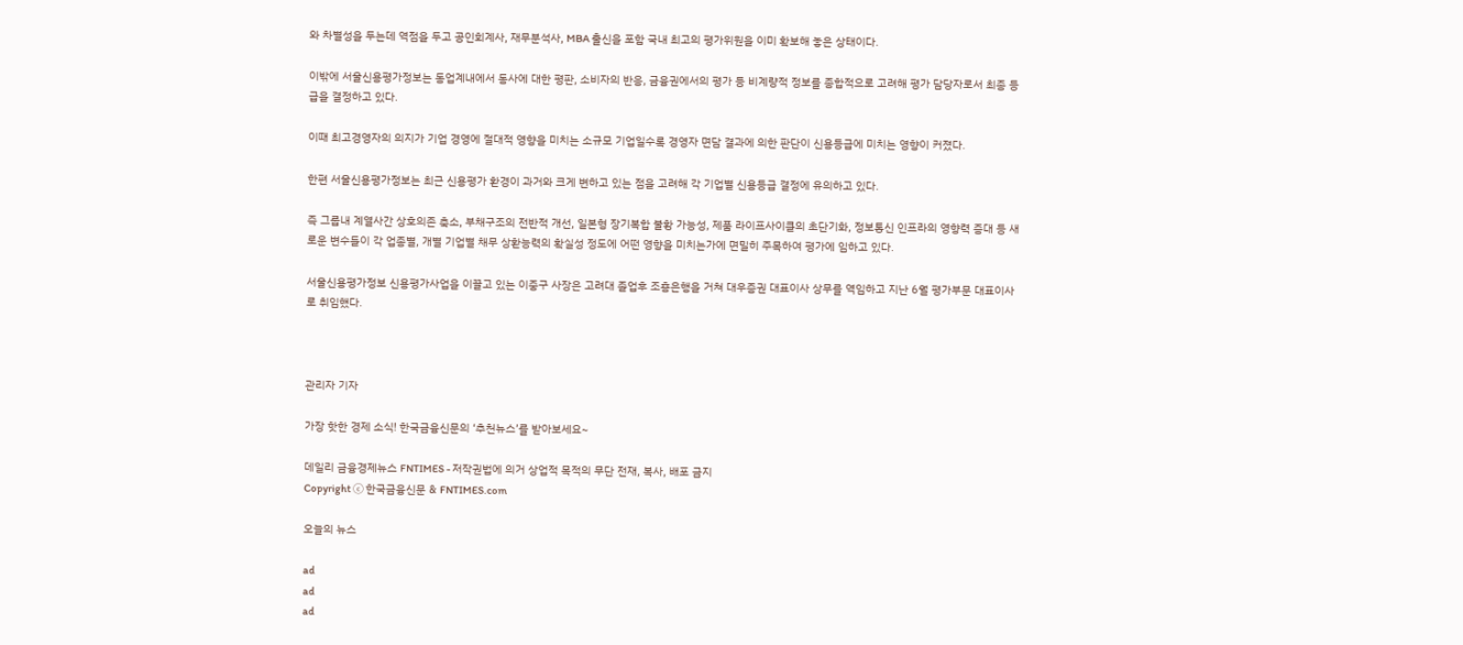와 차별성을 두는데 역점을 두고 공인회계사, 재무분석사, MBA 출신을 포함 국내 최고의 평가위원을 이미 확보해 놓은 상태이다.

이밖에 서울신용평가정보는 동업계내에서 동사에 대한 평판, 소비자의 반응, 금융권에서의 평가 등 비계량적 정보를 종합적으로 고려해 평가 담당자로서 최종 등급을 결정하고 있다.

이때 최고경영자의 의지가 기업 경영에 절대적 영향을 미치는 소규모 기업일수록 경영자 면담 결과에 의한 판단이 신용등급에 미치는 영향이 커졌다.

한편 서울신용평가정보는 최근 신용평가 환경이 과거와 크게 변하고 있는 점을 고려해 각 기업별 신용등급 결정에 유의하고 있다.

즉 그룹내 계열사간 상호의존 축소, 부채구조의 전반적 개선, 일본형 장기복합 불황 가능성, 제품 라이프사이클의 초단기화, 정보통신 인프라의 영향력 증대 등 새로운 변수들이 각 업종별, 개별 기업별 채무 상환능력의 확실성 정도에 어떤 영향을 미치는가에 면밀히 주목하여 평가에 임하고 있다.

서울신용평가정보 신용평가사업을 이끌고 있는 이중구 사장은 고려대 졸업후 조흥은행을 거쳐 대우증권 대표이사 상무를 역임하고 지난 6월 평가부문 대표이사로 취임했다.



관리자 기자

가장 핫한 경제 소식! 한국금융신문의 ‘추천뉴스’를 받아보세요~

데일리 금융경제뉴스 FNTIMES - 저작권법에 의거 상업적 목적의 무단 전재, 복사, 배포 금지
Copyright ⓒ 한국금융신문 & FNTIMES.com

오늘의 뉴스

ad
ad
ad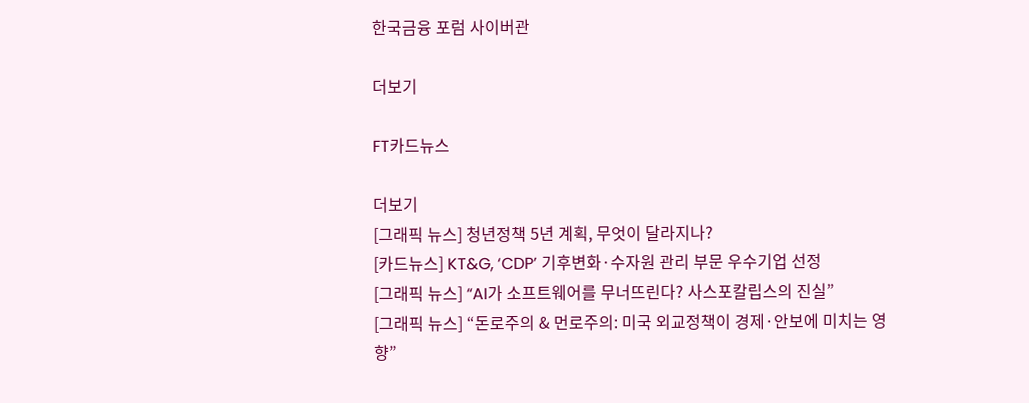한국금융 포럼 사이버관

더보기

FT카드뉴스

더보기
[그래픽 뉴스] 청년정책 5년 계획, 무엇이 달라지나?
[카드뉴스] KT&G, ‘CDP’ 기후변화·수자원 관리 부문 우수기업 선정
[그래픽 뉴스] “AI가 소프트웨어를 무너뜨린다? 사스포칼립스의 진실”
[그래픽 뉴스] “돈로주의 & 먼로주의: 미국 외교정책이 경제·안보에 미치는 영향”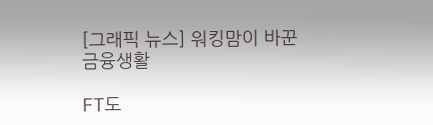[그래픽 뉴스] 워킹맘이 바꾼 금융생활

FT도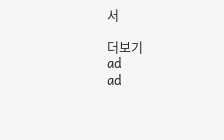서

더보기
ad
ad